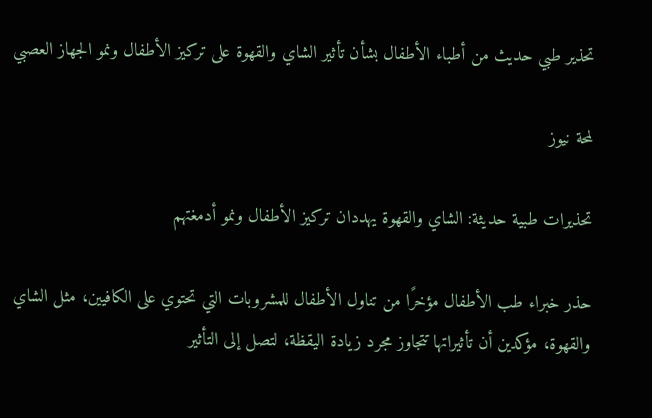تحذير طبي حديث من أطباء الأطفال بشأن تأثير الشاي والقهوة على تركيز الأطفال ونمو الجهاز العصبي

لمحة نيوز

تحذيرات طبية حديثة: الشاي والقهوة يهددان تركيز الأطفال ونمو أدمغتهم

حذر خبراء طب الأطفال مؤخرًا من تناول الأطفال للمشروبات التي تحتوي على الكافيين، مثل الشاي والقهوة، مؤكدين أن تأثيراتها تتجاوز مجرد زيادة اليقظة، لتصل إلى التأثير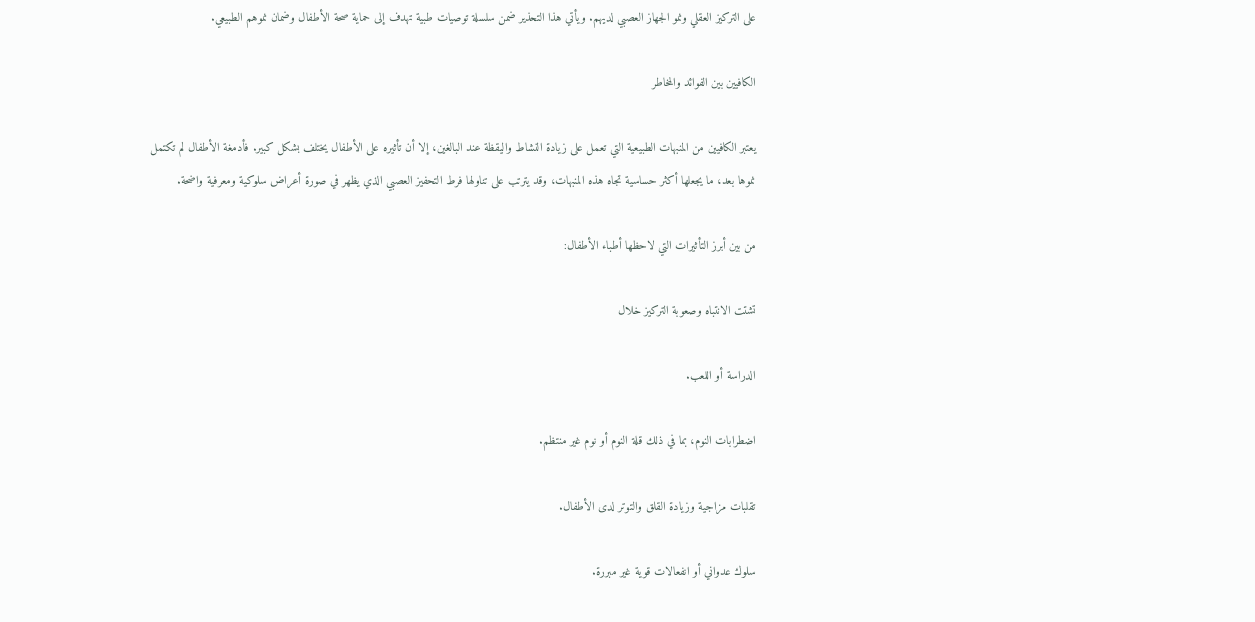على التركيز العقلي ونمو الجهاز العصبي لديهم. ويأتي هذا التحذير ضمن سلسلة توصيات طبية تهدف إلى حماية صحة الأطفال وضمان نموهم الطبيعي.

الكافيين بين الفوائد والمخاطر

يعتبر الكافيين من المنبهات الطبيعية التي تعمل على زيادة النشاط واليقظة عند البالغين، إلا أن تأثيره على الأطفال يختلف بشكل كبير. فأدمغة الأطفال لم تكتمل نموها بعد، ما يجعلها أكثر حساسية تجاه هذه المنبهات، وقد يترتب على تناولها فرط التحفيز العصبي الذي يظهر في صورة أعراض سلوكية ومعرفية واضحة.

من بين أبرز التأثيرات التي لاحظها أطباء الأطفال:

تشتت الانتباه وصعوبة التركيز خلال

الدراسة أو اللعب.

اضطرابات النوم، بما في ذلك قلة النوم أو نوم غير منتظم.

تقلبات مزاجية وزيادة القلق والتوتر لدى الأطفال.

سلوك عدواني أو انفعالات قوية غير مبررة.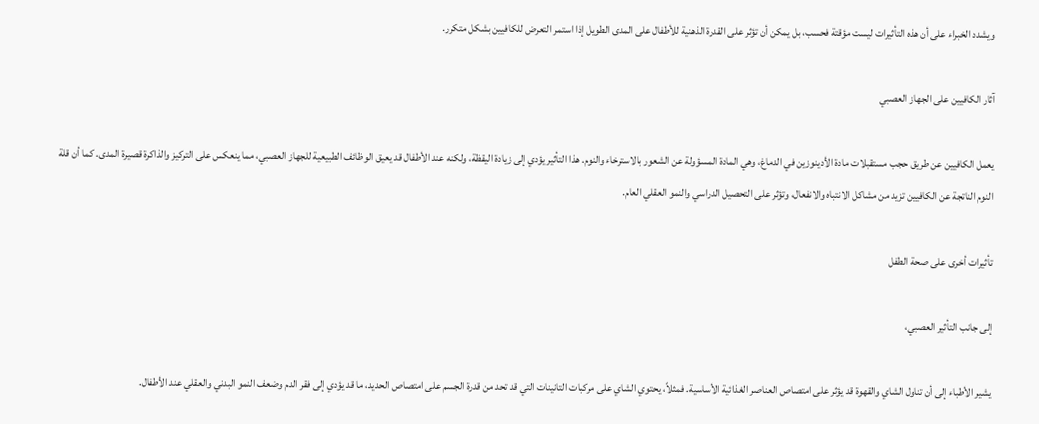ويشدد الخبراء على أن هذه التأثيرات ليست مؤقتة فحسب، بل يمكن أن تؤثر على القدرة الذهنية للأطفال على المدى الطويل إذا استمر التعرض للكافيين بشكل متكرر.

آثار الكافيين على الجهاز العصبي

يعمل الكافيين عن طريق حجب مستقبلات مادة الأدينوزين في الدماغ، وهي المادة المسؤولة عن الشعور بالاسترخاء والنوم. هذا التأثير يؤدي إلى زيادة اليقظة، ولكنه عند الأطفال قد يعيق الوظائف الطبيعية للجهاز العصبي، مما ينعكس على التركيز والذاكرة قصيرة المدى. كما أن قلة النوم الناتجة عن الكافيين تزيد من مشاكل الانتباه والانفعال، وتؤثر على التحصيل الدراسي والنمو العقلي العام.

تأثيرات أخرى على صحة الطفل

إلى جانب التأثير العصبي،

يشير الأطباء إلى أن تناول الشاي والقهوة قد يؤثر على امتصاص العناصر الغذائية الأساسية. فمثلاً، يحتوي الشاي على مركبات التانينات التي قد تحد من قدرة الجسم على امتصاص الحديد، ما قد يؤدي إلى فقر الدم وضعف النمو البدني والعقلي عند الأطفال.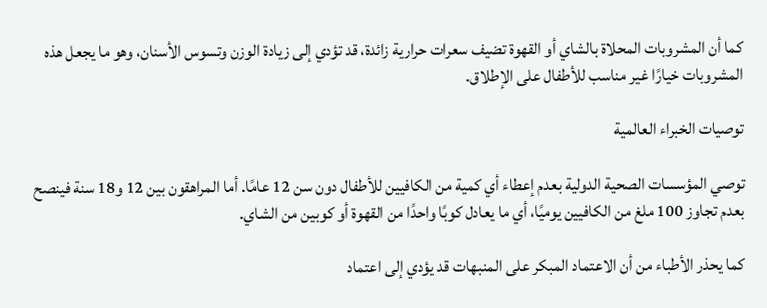كما أن المشروبات المحلاة بالشاي أو القهوة تضيف سعرات حرارية زائدة، قد تؤدي إلى زيادة الوزن وتسوس الأسنان، وهو ما يجعل هذه المشروبات خيارًا غير مناسب للأطفال على الإطلاق.

توصيات الخبراء العالمية

توصي المؤسسات الصحية الدولية بعدم إعطاء أي كمية من الكافيين للأطفال دون سن 12 عامًا. أما المراهقون بين 12 و18 سنة فينصح بعدم تجاوز 100 ملغ من الكافيين يوميًا، أي ما يعادل كوبًا واحدًا من القهوة أو كوبين من الشاي.

كما يحذر الأطباء من أن الاعتماد المبكر على المنبهات قد يؤدي إلى اعتماد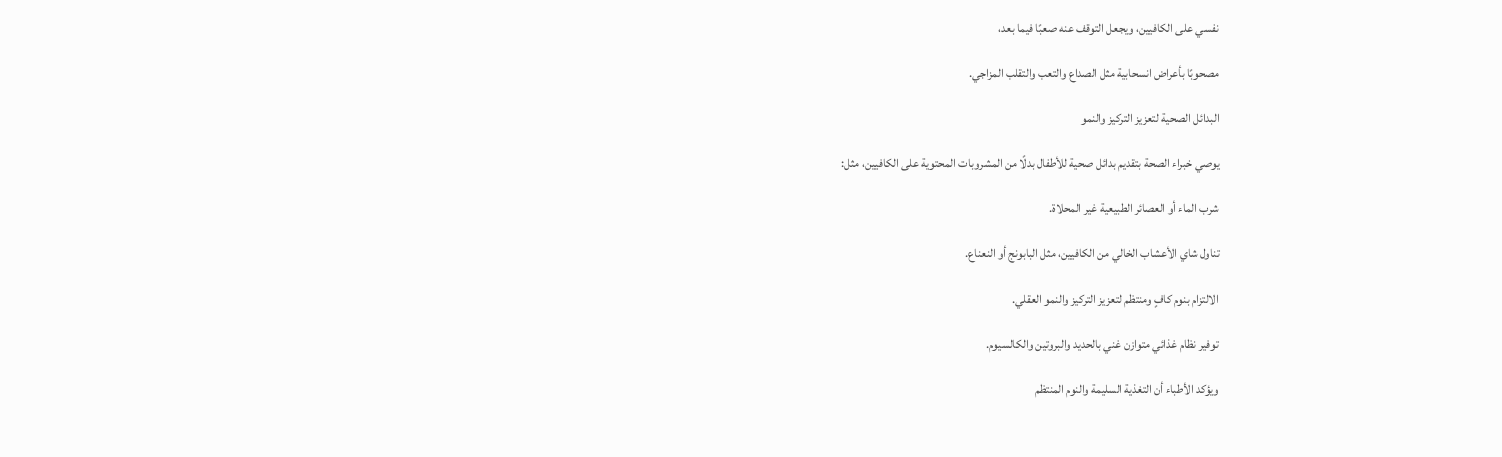نفسي على الكافيين، ويجعل التوقف عنه صعبًا فيما بعد،

مصحوبًا بأعراض انسحابية مثل الصداع والتعب والتقلب المزاجي.

البدائل الصحية لتعزيز التركيز والنمو

يوصي خبراء الصحة بتقديم بدائل صحية للأطفال بدلًا من المشروبات المحتوية على الكافيين، مثل:

شرب الماء أو العصائر الطبيعية غير المحلاة.

تناول شاي الأعشاب الخالي من الكافيين، مثل البابونج أو النعناع.

الالتزام بنوم كافٍ ومنتظم لتعزيز التركيز والنمو العقلي.

توفير نظام غذائي متوازن غني بالحديد والبروتين والكالسيوم.

ويؤكد الأطباء أن التغذية السليمة والنوم المنتظم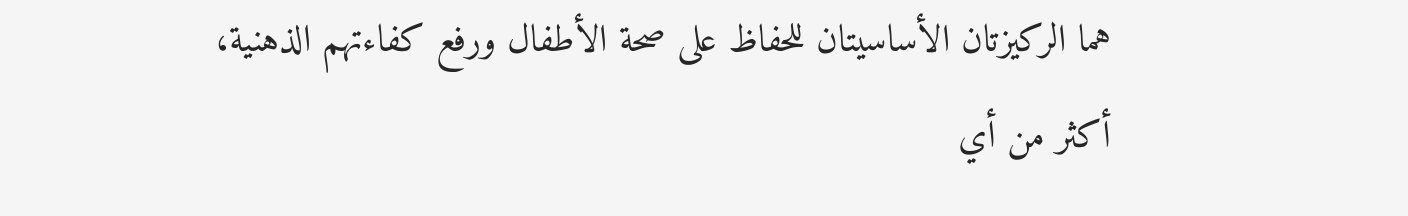هما الركيزتان الأساسيتان للحفاظ على صحة الأطفال ورفع كفاءتهم الذهنية، أكثر من أي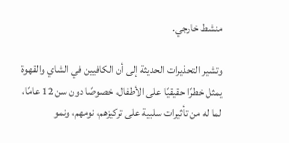منشط خارجي.

وتشير التحذيرات الحديثة إلى أن الكافيين في الشاي والقهوة يمثل خطرًا حقيقيًا على الأطفال، خصوصًا دون سن 12 عامًا، لما له من تأثيرات سلبية على تركيزهم، نومهم، ونمو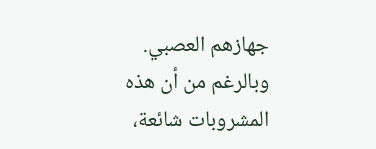جهازهم العصبي. وبالرغم من أن هذه المشروبات شائعة،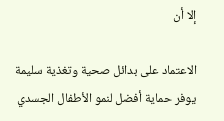إلا أن

الاعتماد على بدائل صحية وتغذية سليمة يوفر حماية أفضل لنمو الأطفال الجسدي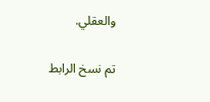والعقلي.

تم نسخ الرابط